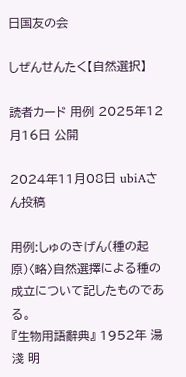日国友の会

しぜんせんたく【自然選択】

読者カード 用例 2025年12月16日 公開

2024年11月08日 ubiAさん投稿

用例:しゅのきげん(種の起原)〈略〉自然選擇による種の成立について記したものである。
『生物用語辭典』 1952年 湯淺 明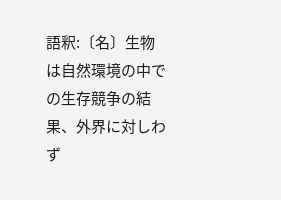語釈:〔名〕生物は自然環境の中での生存競争の結果、外界に対しわず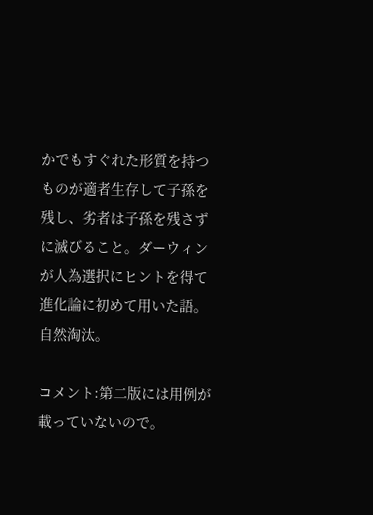かでもすぐれた形質を持つものが適者生存して子孫を残し、劣者は子孫を残さずに滅びること。ダーウィンが人為選択にヒントを得て進化論に初めて用いた語。自然淘汰。

コメント:第二版には用例が載っていないので。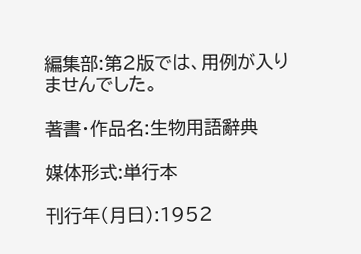編集部:第2版では、用例が入りませんでした。

著書・作品名:生物用語辭典

媒体形式:単行本

刊行年(月日):1952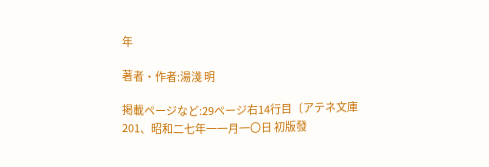年

著者・作者:湯淺 明

掲載ページなど:29ページ右14行目〔アテネ文庫201、昭和二七年一一月一〇日 初版發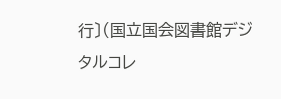行〕(国立国会図書館デジタルコレ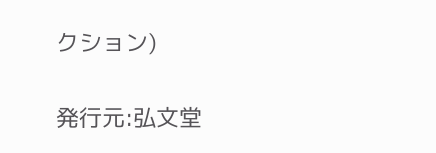クション)

発行元:弘文堂